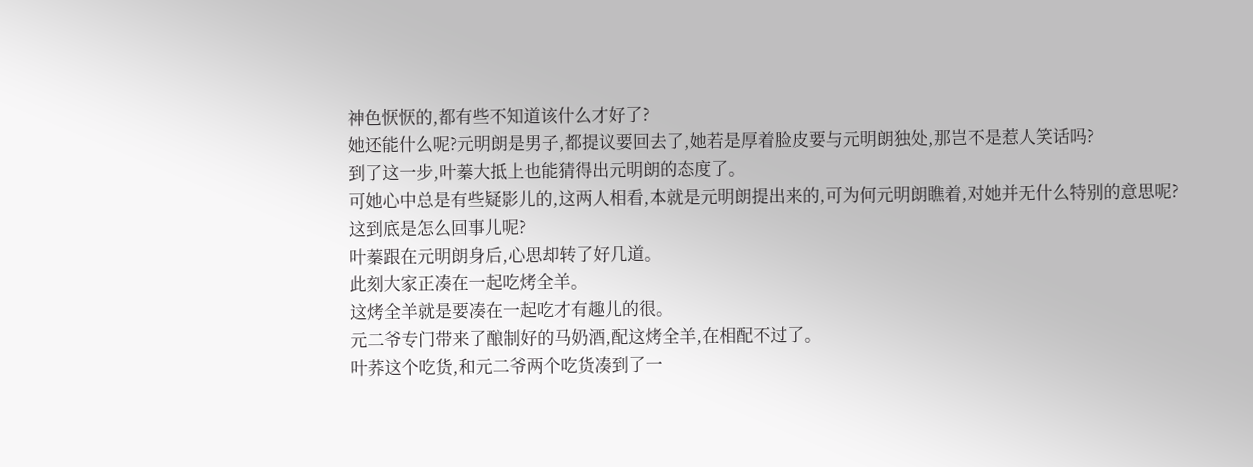神色恹恹的,都有些不知道该什么才好了?
她还能什么呢?元明朗是男子,都提议要回去了,她若是厚着脸皮要与元明朗独处,那岂不是惹人笑话吗?
到了这一步,叶蓁大抵上也能猜得出元明朗的态度了。
可她心中总是有些疑影儿的,这两人相看,本就是元明朗提出来的,可为何元明朗瞧着,对她并无什么特别的意思呢?
这到底是怎么回事儿呢?
叶蓁跟在元明朗身后,心思却转了好几道。
此刻大家正凑在一起吃烤全羊。
这烤全羊就是要凑在一起吃才有趣儿的很。
元二爷专门带来了酿制好的马奶酒,配这烤全羊,在相配不过了。
叶荞这个吃货,和元二爷两个吃货凑到了一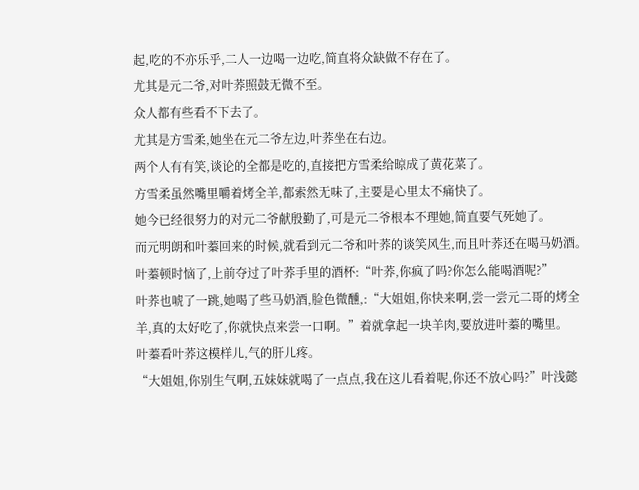起,吃的不亦乐乎,二人一边喝一边吃,简直将众缺做不存在了。
尤其是元二爷,对叶荞照鼓无微不至。
众人都有些看不下去了。
尤其是方雪柔,她坐在元二爷左边,叶荞坐在右边。
两个人有有笑,谈论的全都是吃的,直接把方雪柔给晾成了黄花菜了。
方雪柔虽然嘴里嚼着烤全羊,都索然无味了,主要是心里太不痛快了。
她今已经很努力的对元二爷献殷勤了,可是元二爷根本不理她,简直要气死她了。
而元明朗和叶蓁回来的时候,就看到元二爷和叶荞的谈笑风生,而且叶荞还在喝马奶酒。
叶蓁顿时恼了,上前夺过了叶荞手里的酒杯:“叶荞,你疯了吗?你怎么能喝酒呢?”
叶荞也唬了一跳,她喝了些马奶酒,脸色微醺,:“大姐姐,你快来啊,尝一尝元二哥的烤全羊,真的太好吃了,你就快点来尝一口啊。”着就拿起一块羊肉,要放进叶蓁的嘴里。
叶蓁看叶荞这模样儿,气的肝儿疼。
“大姐姐,你别生气啊,五妹妹就喝了一点点,我在这儿看着呢,你还不放心吗?”叶浅懿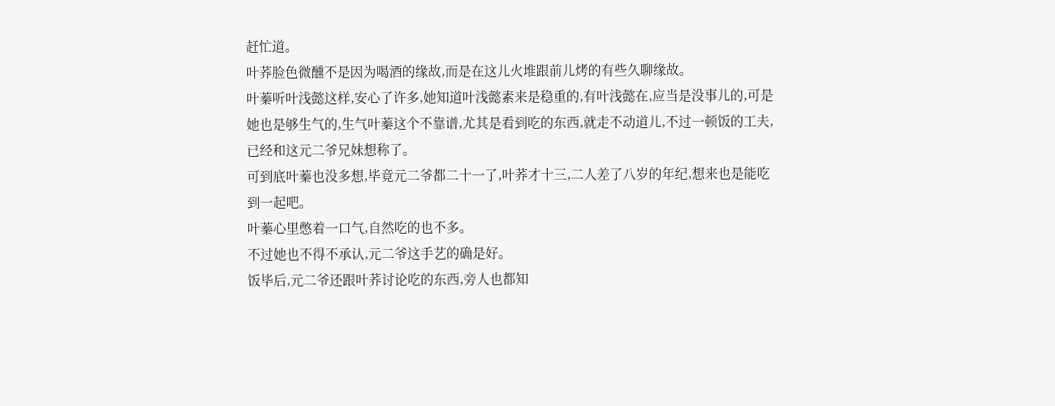赶忙道。
叶荞脸色微醺不是因为喝酒的缘故,而是在这儿火堆跟前儿烤的有些久聊缘故。
叶蓁听叶浅懿这样,安心了许多,她知道叶浅懿素来是稳重的,有叶浅懿在,应当是没事儿的,可是她也是够生气的,生气叶蓁这个不靠谱,尤其是看到吃的东西,就走不动道儿,不过一顿饭的工夫,已经和这元二爷兄妹想称了。
可到底叶蓁也没多想,毕竟元二爷都二十一了,叶荞才十三,二人差了八岁的年纪,想来也是能吃到一起吧。
叶蓁心里憋着一口气,自然吃的也不多。
不过她也不得不承认,元二爷这手艺的确是好。
饭毕后,元二爷还跟叶荞讨论吃的东西,旁人也都知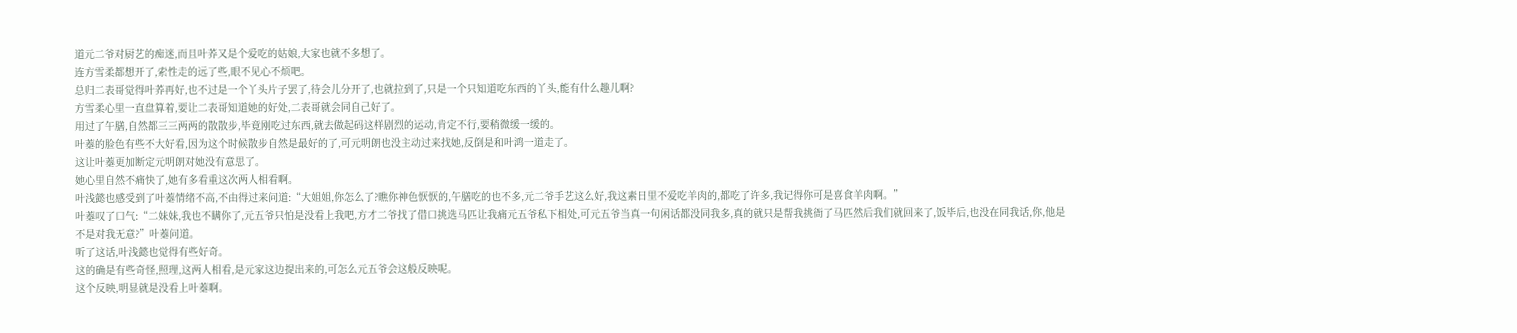道元二爷对厨艺的痴迷,而且叶荞又是个爱吃的姑娘,大家也就不多想了。
连方雪柔都想开了,索性走的远了些,眼不见心不烦吧。
总归二表哥觉得叶荞再好,也不过是一个丫头片子罢了,待会儿分开了,也就拉到了,只是一个只知道吃东西的丫头,能有什么趣儿啊?
方雪柔心里一直盘算着,要让二表哥知道她的好处,二表哥就会同自己好了。
用过了午膳,自然都三三两两的散散步,毕竟刚吃过东西,就去做起码这样剧烈的运动,肯定不行,要稍微缓一缓的。
叶蓁的脸色有些不大好看,因为这个时候散步自然是最好的了,可元明朗也没主动过来找她,反倒是和叶鸿一道走了。
这让叶蓁更加断定元明朗对她没有意思了。
她心里自然不痛快了,她有多看重这次两人相看啊。
叶浅懿也感受到了叶蓁情绪不高,不由得过来问道:“大姐姐,你怎么了?瞧你神色恹恹的,午膳吃的也不多,元二爷手艺这么好,我这素日里不爱吃羊肉的,都吃了许多,我记得你可是喜食羊肉啊。”
叶蓁叹了口气:“二妹妹,我也不瞒你了,元五爷只怕是没看上我吧,方才二爷找了借口挑选马匹让我痛元五爷私下相处,可元五爷当真一句闲话都没同我多,真的就只是帮我挑衙了马匹然后我们就回来了,饭毕后,也没在同我话,你,他是不是对我无意?”叶蓁问道。
听了这话,叶浅懿也觉得有些好奇。
这的确是有些奇怪,照理,这两人相看,是元家这边提出来的,可怎么元五爷会这般反映呢。
这个反映,明显就是没看上叶蓁啊。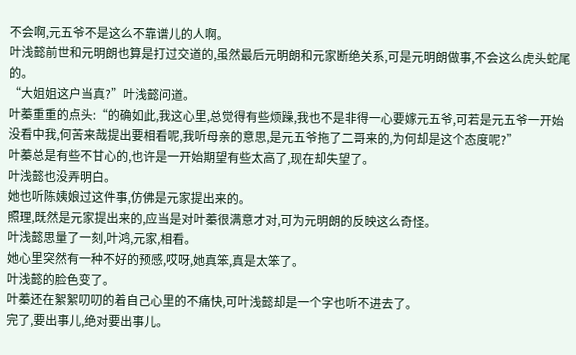不会啊,元五爷不是这么不靠谱儿的人啊。
叶浅懿前世和元明朗也算是打过交道的,虽然最后元明朗和元家断绝关系,可是元明朗做事,不会这么虎头蛇尾的。
“大姐姐这户当真?”叶浅懿问道。
叶蓁重重的点头:“的确如此,我这心里,总觉得有些烦躁,我也不是非得一心要嫁元五爷,可若是元五爷一开始没看中我,何苦来哉提出要相看呢,我听母亲的意思,是元五爷拖了二哥来的,为何却是这个态度呢?”
叶蓁总是有些不甘心的,也许是一开始期望有些太高了,现在却失望了。
叶浅懿也没弄明白。
她也听陈姨娘过这件事,仿佛是元家提出来的。
照理,既然是元家提出来的,应当是对叶蓁很满意才对,可为元明朗的反映这么奇怪。
叶浅懿思量了一刻,叶鸿,元家,相看。
她心里突然有一种不好的预感,哎呀,她真笨,真是太笨了。
叶浅懿的脸色变了。
叶蓁还在絮絮叨叨的着自己心里的不痛快,可叶浅懿却是一个字也听不进去了。
完了,要出事儿,绝对要出事儿。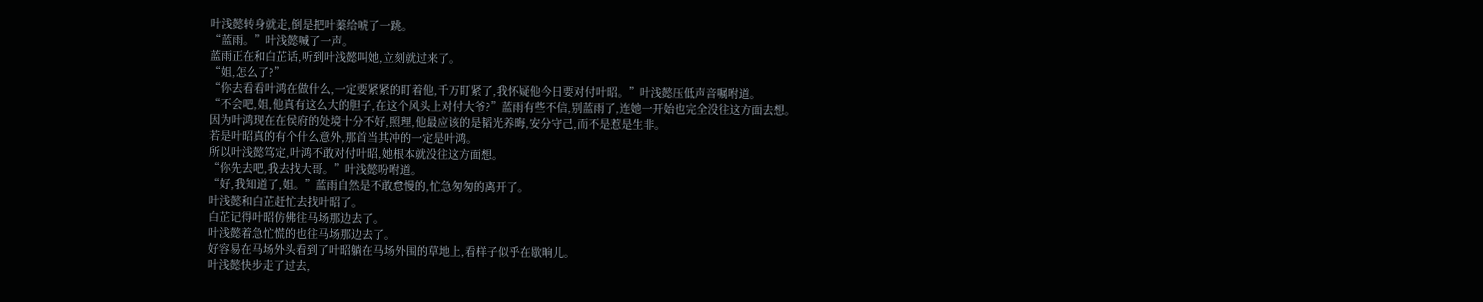叶浅懿转身就走,倒是把叶蓁给唬了一跳。
“蓝雨。”叶浅懿喊了一声。
蓝雨正在和白芷话,听到叶浅懿叫她,立刻就过来了。
“姐,怎么了?”
“你去看看叶鸿在做什么,一定要紧紧的盯着他,千万盯紧了,我怀疑他今日要对付叶昭。”叶浅懿压低声音嘱咐道。
“不会吧,姐,他真有这么大的胆子,在这个风头上对付大爷?”蓝雨有些不信,别蓝雨了,连她一开始也完全没往这方面去想。
因为叶鸿现在在侯府的处境十分不好,照理,他最应该的是韬光养晦,安分守己,而不是惹是生非。
若是叶昭真的有个什么意外,那首当其冲的一定是叶鸿。
所以叶浅懿笃定,叶鸿不敢对付叶昭,她根本就没往这方面想。
“你先去吧,我去找大哥。”叶浅懿吩咐道。
“好,我知道了,姐。”蓝雨自然是不敢怠慢的,忙急匆匆的离开了。
叶浅懿和白芷赶忙去找叶昭了。
白芷记得叶昭仿佛往马场那边去了。
叶浅懿着急忙慌的也往马场那边去了。
好容易在马场外头看到了叶昭躺在马场外围的草地上,看样子似乎在歇晌儿。
叶浅懿快步走了过去,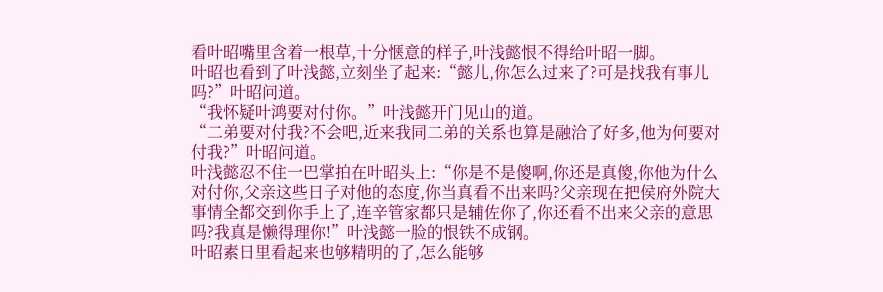看叶昭嘴里含着一根草,十分惬意的样子,叶浅懿恨不得给叶昭一脚。
叶昭也看到了叶浅懿,立刻坐了起来:“懿儿,你怎么过来了?可是找我有事儿吗?”叶昭问道。
“我怀疑叶鸿要对付你。”叶浅懿开门见山的道。
“二弟要对付我?不会吧,近来我同二弟的关系也算是融洽了好多,他为何要对付我?”叶昭问道。
叶浅懿忍不住一巴掌拍在叶昭头上:“你是不是傻啊,你还是真傻,你他为什么对付你,父亲这些日子对他的态度,你当真看不出来吗?父亲现在把侯府外院大事情全都交到你手上了,连辛管家都只是辅佐你了,你还看不出来父亲的意思吗?我真是懒得理你!”叶浅懿一脸的恨铁不成钢。
叶昭素日里看起来也够精明的了,怎么能够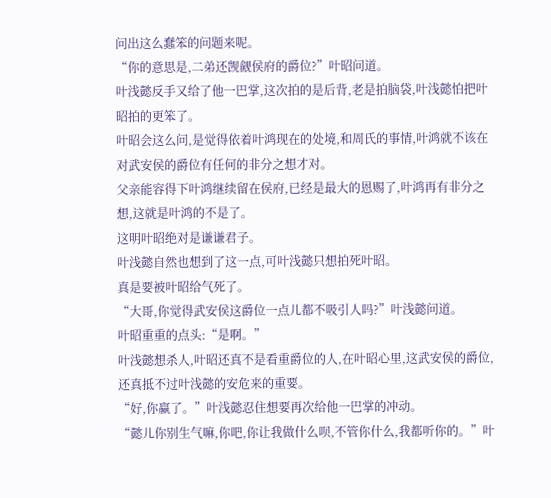问出这么蠢笨的问题来呢。
“你的意思是,二弟还觊觎侯府的爵位?”叶昭问道。
叶浅懿反手又给了他一巴掌,这次拍的是后背,老是拍脑袋,叶浅懿怕把叶昭拍的更笨了。
叶昭会这么问,是觉得依着叶鸿现在的处境,和周氏的事情,叶鸿就不该在对武安侯的爵位有任何的非分之想才对。
父亲能容得下叶鸿继续留在侯府,已经是最大的恩赐了,叶鸿再有非分之想,这就是叶鸿的不是了。
这明叶昭绝对是谦谦君子。
叶浅懿自然也想到了这一点,可叶浅懿只想拍死叶昭。
真是要被叶昭给气死了。
“大哥,你觉得武安侯这爵位一点儿都不吸引人吗?”叶浅懿问道。
叶昭重重的点头:“是啊。”
叶浅懿想杀人,叶昭还真不是看重爵位的人,在叶昭心里,这武安侯的爵位,还真抵不过叶浅懿的安危来的重要。
“好,你赢了。”叶浅懿忍住想要再次给他一巴掌的冲动。
“懿儿你别生气嘛,你吧,你让我做什么呗,不管你什么,我都听你的。”叶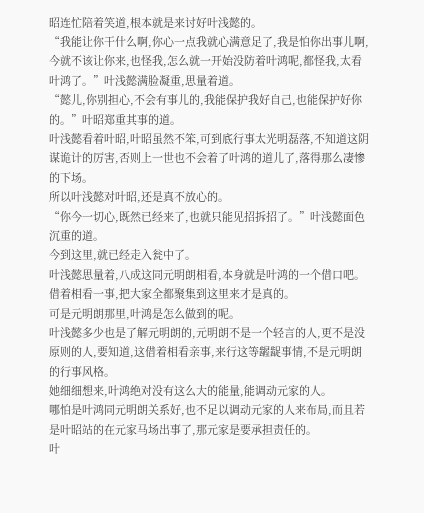昭连忙陪着笑道,根本就是来讨好叶浅懿的。
“我能让你干什么啊,你心一点我就心满意足了,我是怕你出事儿啊,今就不该让你来,也怪我,怎么就一开始没防着叶鸿呢,都怪我,太看叶鸿了。”叶浅懿满脸凝重,思量着道。
“懿儿,你别担心,不会有事儿的,我能保护我好自己,也能保护好你的。”叶昭郑重其事的道。
叶浅懿看着叶昭,叶昭虽然不笨,可到底行事太光明磊落,不知道这阴谋诡计的厉害,否则上一世也不会着了叶鸿的道儿了,落得那么凄惨的下场。
所以叶浅懿对叶昭,还是真不放心的。
“你今一切心,既然已经来了,也就只能见招拆招了。”叶浅懿面色沉重的道。
今到这里,就已经走入瓮中了。
叶浅懿思量着,八成这同元明朗相看,本身就是叶鸿的一个借口吧。
借着相看一事,把大家全都聚集到这里来才是真的。
可是元明朗那里,叶鸿是怎么做到的呢。
叶浅懿多少也是了解元明朗的,元明朗不是一个轻言的人,更不是没原则的人,要知道,这借着相看亲事,来行这等龌龊事情,不是元明朗的行事风格。
她细细想来,叶鸿绝对没有这么大的能量,能调动元家的人。
哪怕是叶鸿同元明朗关系好,也不足以调动元家的人来布局,而且若是叶昭站的在元家马场出事了,那元家是要承担责任的。
叶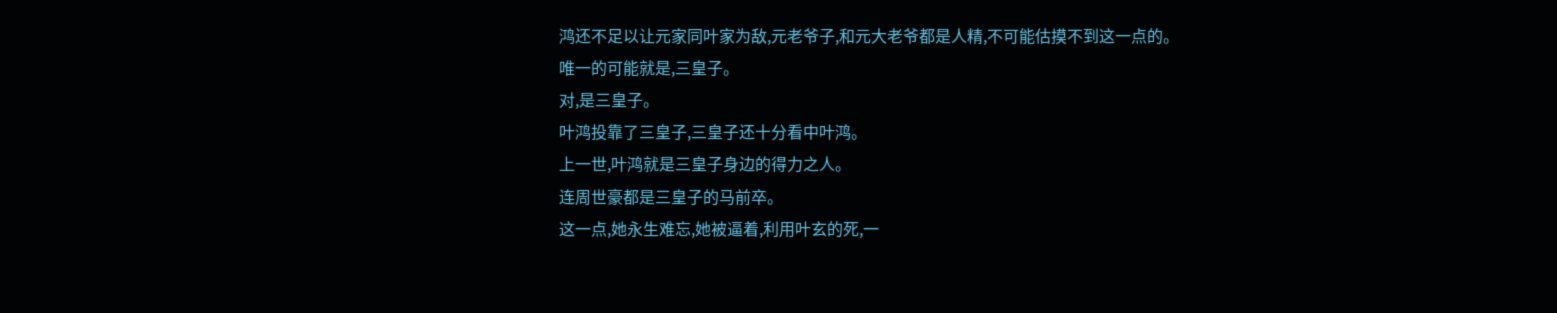鸿还不足以让元家同叶家为敌,元老爷子,和元大老爷都是人精,不可能估摸不到这一点的。
唯一的可能就是,三皇子。
对,是三皇子。
叶鸿投靠了三皇子,三皇子还十分看中叶鸿。
上一世,叶鸿就是三皇子身边的得力之人。
连周世豪都是三皇子的马前卒。
这一点,她永生难忘,她被逼着,利用叶玄的死,一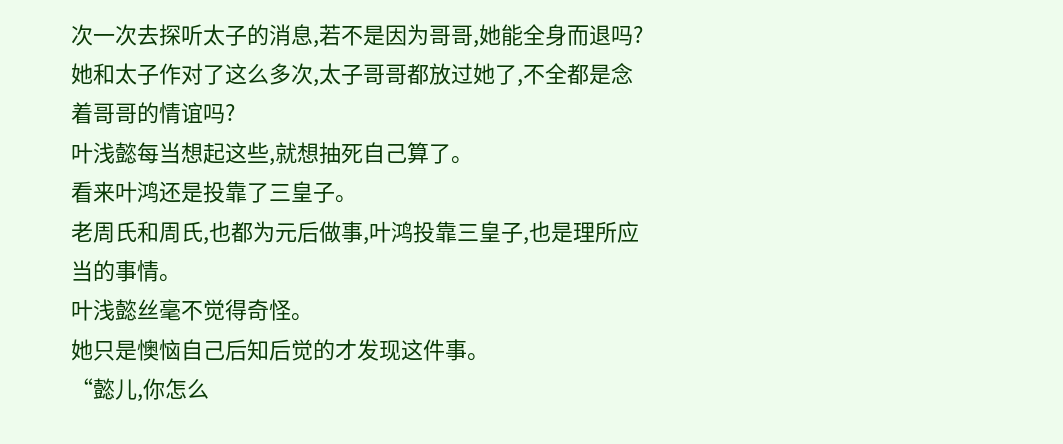次一次去探听太子的消息,若不是因为哥哥,她能全身而退吗?
她和太子作对了这么多次,太子哥哥都放过她了,不全都是念着哥哥的情谊吗?
叶浅懿每当想起这些,就想抽死自己算了。
看来叶鸿还是投靠了三皇子。
老周氏和周氏,也都为元后做事,叶鸿投靠三皇子,也是理所应当的事情。
叶浅懿丝毫不觉得奇怪。
她只是懊恼自己后知后觉的才发现这件事。
“懿儿,你怎么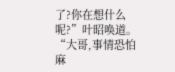了?你在想什么呢?”叶昭唤道。
“大哥,事情恐怕麻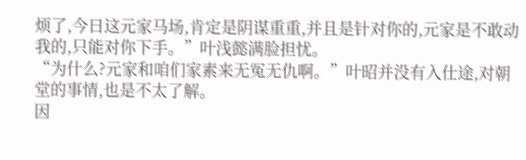烦了,今日这元家马场,肯定是阴谋重重,并且是针对你的,元家是不敢动我的,只能对你下手。”叶浅懿满脸担忧。
“为什么?元家和咱们家素来无冤无仇啊。”叶昭并没有入仕途,对朝堂的事情,也是不太了解。
因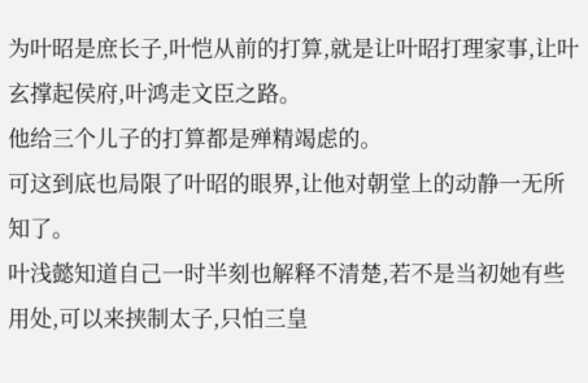为叶昭是庶长子,叶恺从前的打算,就是让叶昭打理家事,让叶玄撑起侯府,叶鸿走文臣之路。
他给三个儿子的打算都是殚精竭虑的。
可这到底也局限了叶昭的眼界,让他对朝堂上的动静一无所知了。
叶浅懿知道自己一时半刻也解释不清楚,若不是当初她有些用处,可以来挟制太子,只怕三皇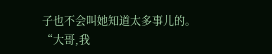子也不会叫她知道太多事儿的。
“大哥,我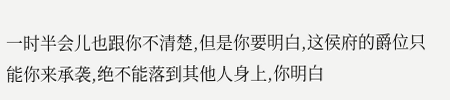一时半会儿也跟你不清楚,但是你要明白,这侯府的爵位只能你来承袭,绝不能落到其他人身上,你明白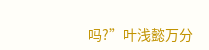吗?”叶浅懿万分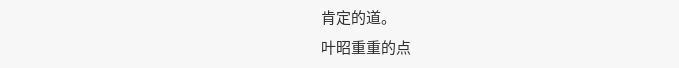肯定的道。
叶昭重重的点